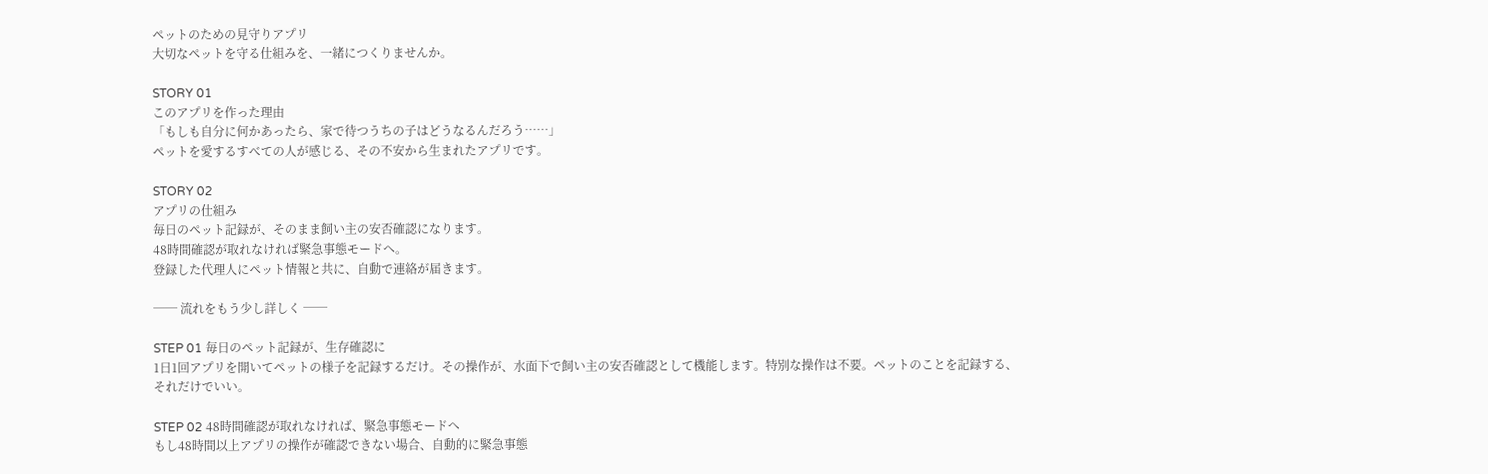ペットのための見守りアプリ
大切なペットを守る仕組みを、一緒につくりませんか。

STORY 01
このアプリを作った理由
「もしも自分に何かあったら、家で待つうちの子はどうなるんだろう……」
ペットを愛するすべての人が感じる、その不安から生まれたアプリです。

STORY 02
アプリの仕組み
毎日のペット記録が、そのまま飼い主の安否確認になります。
48時間確認が取れなければ緊急事態モードへ。
登録した代理人にペット情報と共に、自動で連絡が届きます。

── 流れをもう少し詳しく ──

STEP 01 毎日のペット記録が、生存確認に
1日1回アプリを開いてペットの様子を記録するだけ。その操作が、水面下で飼い主の安否確認として機能します。特別な操作は不要。ペットのことを記録する、それだけでいい。

STEP 02 48時間確認が取れなければ、緊急事態モードへ
もし48時間以上アプリの操作が確認できない場合、自動的に緊急事態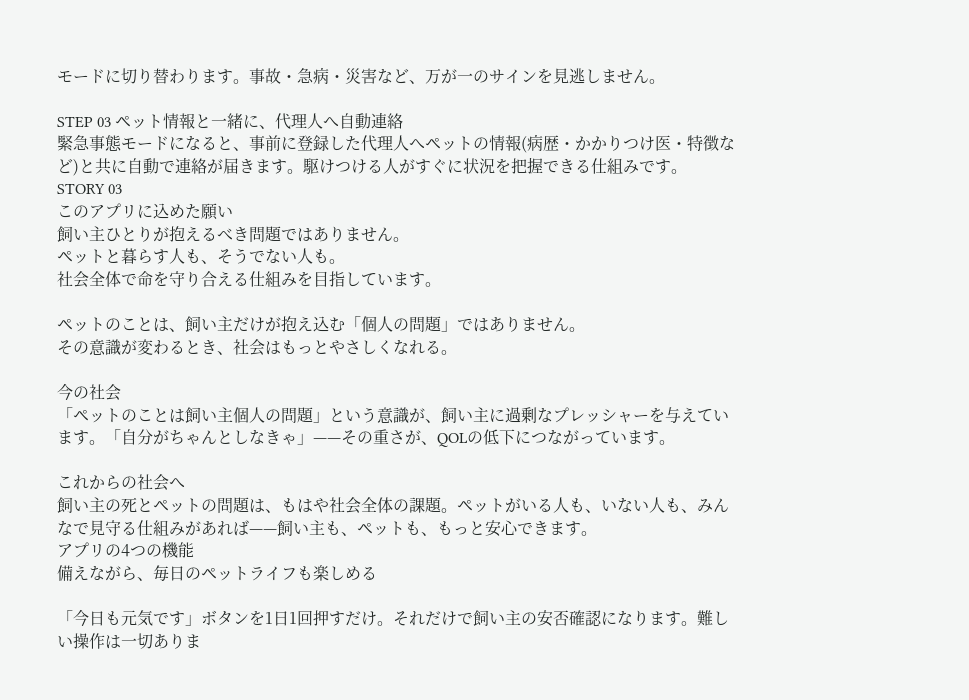モードに切り替わります。事故・急病・災害など、万が一のサインを見逃しません。

STEP 03 ペット情報と一緒に、代理人へ自動連絡
緊急事態モードになると、事前に登録した代理人へペットの情報(病歴・かかりつけ医・特徴など)と共に自動で連絡が届きます。駆けつける人がすぐに状況を把握できる仕組みです。
STORY 03
このアプリに込めた願い
飼い主ひとりが抱えるべき問題ではありません。
ペットと暮らす人も、そうでない人も。
社会全体で命を守り合える仕組みを目指しています。

ペットのことは、飼い主だけが抱え込む「個人の問題」ではありません。
その意識が変わるとき、社会はもっとやさしくなれる。

今の社会
「ペットのことは飼い主個人の問題」という意識が、飼い主に過剰なプレッシャーを与えています。「自分がちゃんとしなきゃ」——その重さが、QOLの低下につながっています。

これからの社会へ
飼い主の死とペットの問題は、もはや社会全体の課題。ペットがいる人も、いない人も、みんなで見守る仕組みがあれば——飼い主も、ペットも、もっと安心できます。
アプリの4つの機能
備えながら、毎日のペットライフも楽しめる

「今日も元気です」ボタンを1日1回押すだけ。それだけで飼い主の安否確認になります。難しい操作は一切ありま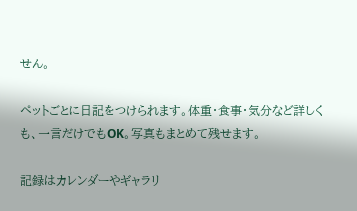せん。

ペットごとに日記をつけられます。体重・食事・気分など詳しくも、一言だけでもOK。写真もまとめて残せます。

記録はカレンダーやギャラリ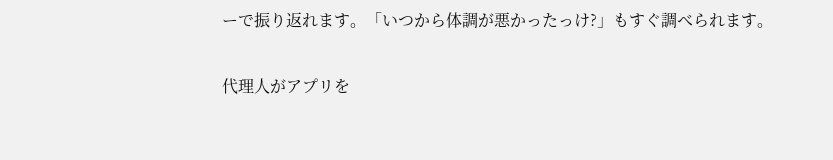ーで振り返れます。「いつから体調が悪かったっけ?」もすぐ調べられます。

代理人がアプリを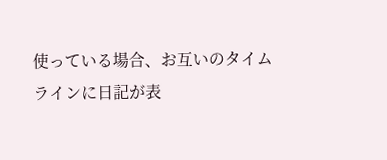使っている場合、お互いのタイムラインに日記が表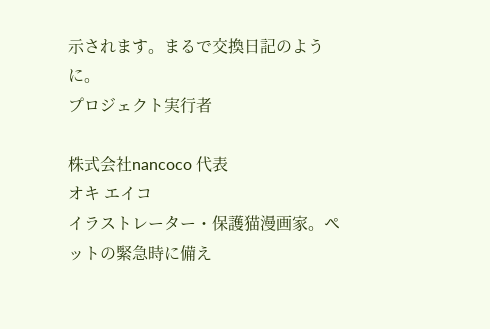示されます。まるで交換日記のように。
プロジェクト実行者

株式会社nancoco 代表
オキ エイコ
イラストレーター・保護猫漫画家。ペットの緊急時に備え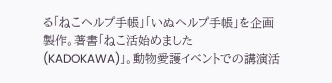る「ねこヘルプ手帳」「いぬヘルプ手帳」を企画製作。著書「ねこ活始めました(KADOKAWA)」。動物愛護イベントでの講演活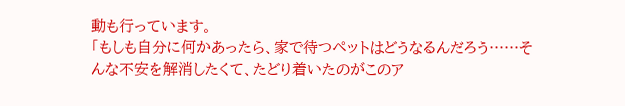動も行っています。
「もしも自分に何かあったら、家で待つペットはどうなるんだろう……そんな不安を解消したくて、たどり着いたのがこのア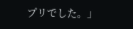プリでした。」